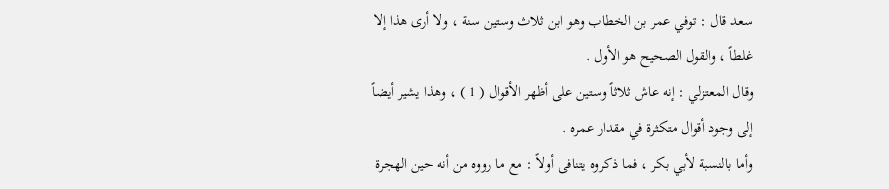سعد قال : توفي عمر بن الخطاب وهو ابن ثلاث وستين سنة ، ولا أرى هذا إلا غلطاً ، والقول الصحيح هو الأول .
وقال المعتزلي : إنه عاش ثلاثاً وستين على أظهر الأقوال ( 1 ) ، وهذا يشير أيضاً إلى وجود أقوال متكثرة في مقدار عمره .
وأما بالنسبة لأبي بكر ، فما ذكروه يتنافى أولاً : مع ما رووه من أنه حين الهجرة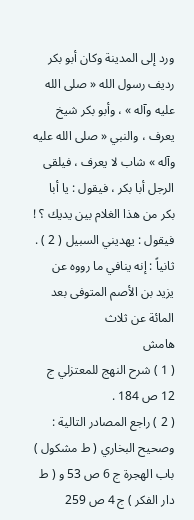ورد إلى المدينة وكان أبو بكر رديف رسول الله « صلى الله عليه وآله » ، وأبو بكر شيخ يعرف ، والنبي « صلى الله عليه وآله » شاب لا يعرف ، فيلقى الرجل أبا بكر ، فيقول : يا أبا بكر من هذا الغلام بين يديك ؟ !
فيقول : يهديني السبيل ( 2 ) .
ثانياً : إنه ينافي ما رووه عن يزيد بن الأصم المتوفى بعد المائة عن ثلاث
هامش
( 1 ) شرح النهج للمعتزلي ج 12 ص 184 .
( 2 ) راجع المصادر التالية : وصحيح البخاري ( ط مشكول ) باب الهجرة ج 6 ص 53 و ( ط دار الفكر ) ج 4 ص 259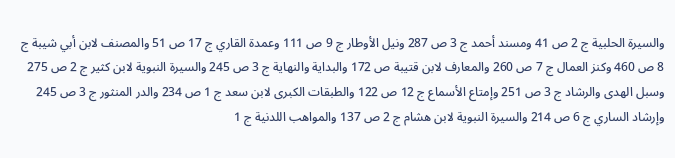والسيرة الحلبية ج 2 ص 41 ومسند أحمد ج 3 ص 287 ونيل الأوطار ج 9 ص 111 وعمدة القاري ج 17 ص 51 والمصنف لابن أبي شيبة ج 8 ص 460 وكنز العمال ج 7 ص 260 والمعارف لابن قتيبة ص 172 والبداية والنهاية ج 3 ص 245 والسيرة النبوية لابن كثير ج 2 ص 275 وسبل الهدى والرشاد ج 3 ص 251 وإمتاع الأسماع ج 12 ص 122 والطبقات الكبرى لابن سعد ج 1 ص 234 والدر المنثور ج 3 ص 245 وإرشاد الساري ج 6 ص 214 والسيرة النبوية لابن هشام ج 2 ص 137 والمواهب اللدنية ج 1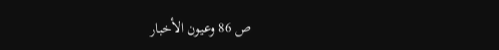ص 86 وعيون الأخبار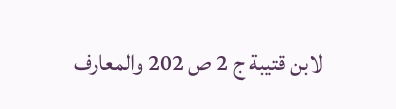لابن قتيبة ج 2 ص 202 والمعارف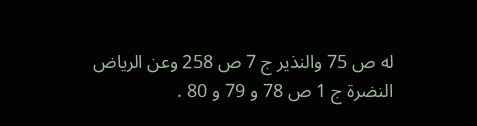له ص 75 والنذير ج 7 ص 258 وعن الرياض النضرة ج 1 ص 78 و 79 و 80 .